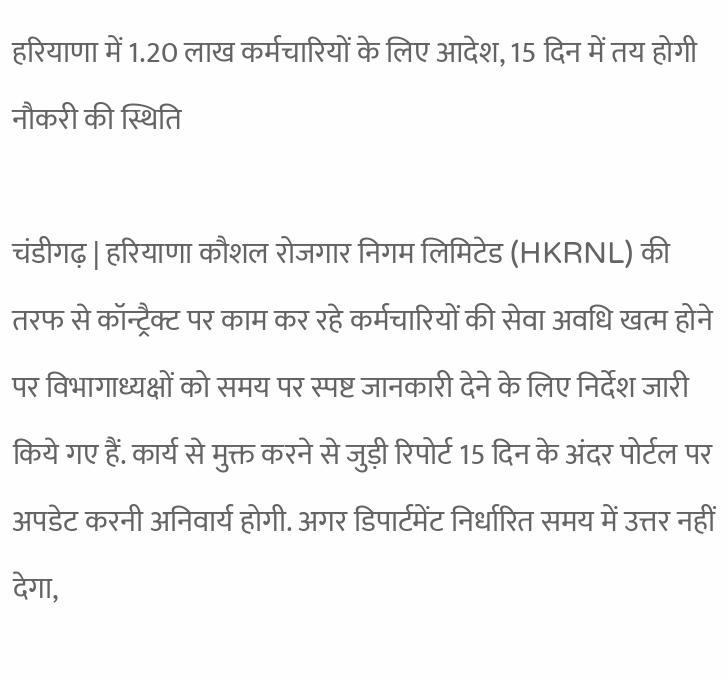हरियाणा में 1.20 लाख कर्मचारियों के लिए आदेश, 15 दिन में तय होगी नौकरी की स्थिति

चंडीगढ़ | हरियाणा कौशल रोजगार निगम लिमिटेड (HKRNL) की तरफ से कॉन्ट्रैक्ट पर काम कर रहे कर्मचारियों की सेवा अवधि खत्म होने पर विभागाध्यक्षों को समय पर स्पष्ट जानकारी देने के लिए निर्देश जारी किये गए हैं. कार्य से मुक्त करने से जुड़ी रिपोर्ट 15 दिन के अंदर पोर्टल पर अपडेट करनी अनिवार्य होगी. अगर डिपार्टमेंट निर्धारित समय में उत्तर नहीं देगा,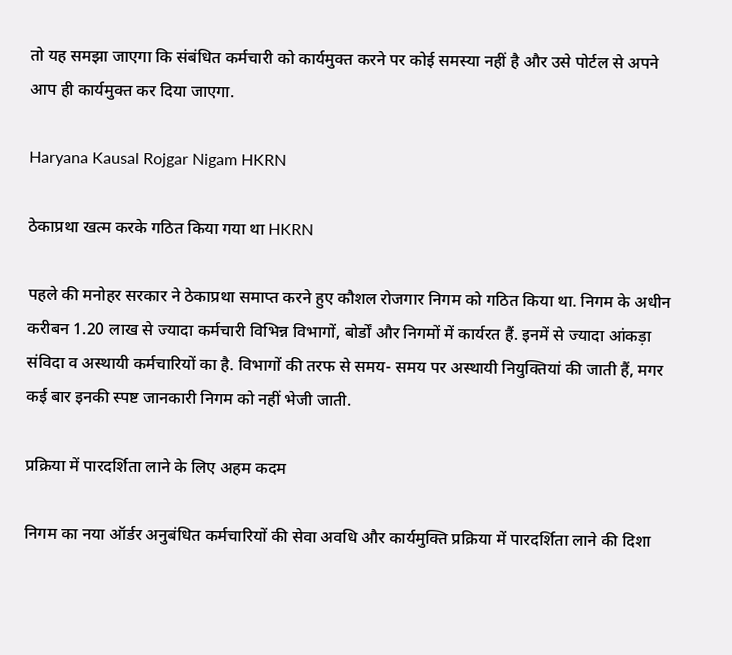तो यह समझा जाएगा कि संबंधित कर्मचारी को कार्यमुक्त करने पर कोई समस्या नहीं है और उसे पोर्टल से अपने आप ही कार्यमुक्त कर दिया जाएगा.

Haryana Kausal Rojgar Nigam HKRN

ठेकाप्रथा खत्म करके गठित किया गया था HKRN

पहले की मनोहर सरकार ने ठेकाप्रथा समाप्त करने हुए कौशल रोजगार निगम को गठित किया था. निगम के अधीन करीबन 1.20 लाख से ज्यादा कर्मचारी विभिन्न विभागों, बोर्डों और निगमों में कार्यरत हैं. इनमें से ज्यादा आंकड़ा संविदा व अस्थायी कर्मचारियों का है. विभागों की तरफ से समय- समय पर अस्थायी नियुक्तियां की जाती हैं, मगर कई बार इनकी स्पष्ट जानकारी निगम को नहीं भेजी जाती.

प्रक्रिया में पारदर्शिता लाने के लिए अहम कदम

निगम का नया ऑर्डर अनुबंधित कर्मचारियों की सेवा अवधि और कार्यमुक्ति प्रक्रिया में पारदर्शिता लाने की दिशा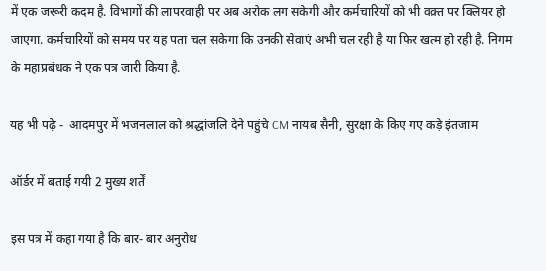में एक जरूरी कदम है. विभागों की लापरवाही पर अब अरोक लग सकेगी और कर्मचारियों को भी वक़्त पर क्लियर हो जाएगा. कर्मचारियों को समय पर यह पता चल सकेगा कि उनकी सेवाएं अभी चल रही है या फिर खत्म हो रही है. निगम के महाप्रबंधक ने एक पत्र जारी किया है.

यह भी पढ़े -  आदमपुर में भजनलाल को श्रद्धांजलि देने पहुंचे CM नायब सैनी, सुरक्षा के किए गए कड़े इंतजाम

ऑर्डर में बताई गयी 2 मुख्य शर्तें

इस पत्र में कहा गया है कि बार- बार अनुरोध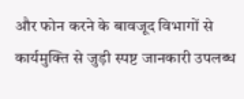और फोन करने के बावजूद विभागों से कार्यमुक्ति से जुड़ी स्पष्ट जानकारी उपलब्ध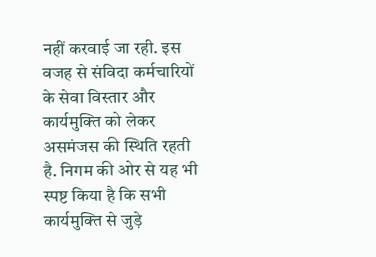नहीं करवाई जा रही. इस वजह से संविदा कर्मचारियों के सेवा विस्तार और कार्यमुक्ति को लेकर असमंजस की स्थिति रहती है. निगम की ओर से यह भी स्पष्ट किया है कि सभी कार्यमुक्ति से जुड़े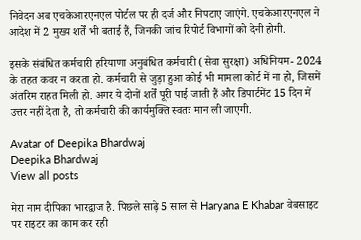निवेदन अब एचकेआरएनएल पोर्टल पर ही दर्ज और निपटाए जाएंगे. एचकेआरएनएल ने आदेश में 2 मुख्य शर्तें भी बताई हैं, जिनकी जांच रिपोर्ट विभागों को देनी होगी.

इसके संबंधित कर्मचारी हरियाणा अनुबंधित कर्मचारी (सेवा सुरक्षा) अधिनियम- 2024 के तहत कवर न करता हो. कर्मचारी से जुड़ा हुआ कोई भी मामला कोर्ट में ना हो, जिसमें अंतरिम राहत मिली हो. अगर ये दोनों शर्तें पूरी पाई जाती हैं और डिपार्टमेंट 15 दिन में उत्तर नहीं देता है, तो कर्मचारी की कार्यमुक्ति स्वतः मान ली जाएगी.

Avatar of Deepika Bhardwaj
Deepika Bhardwaj
View all posts

मेरा नाम दीपिका भारद्वाज है. पिछले साढ़े 5 साल से Haryana E Khabar वेबसाइट पर राइटर का काम कर रही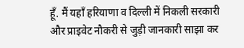हूँ. मैं यहाँ हरियाणा व दिल्ली में निकली सरकारी और प्राइवेट नौकरी से जुड़ी जानकारी साझा कर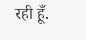रही हूँ.